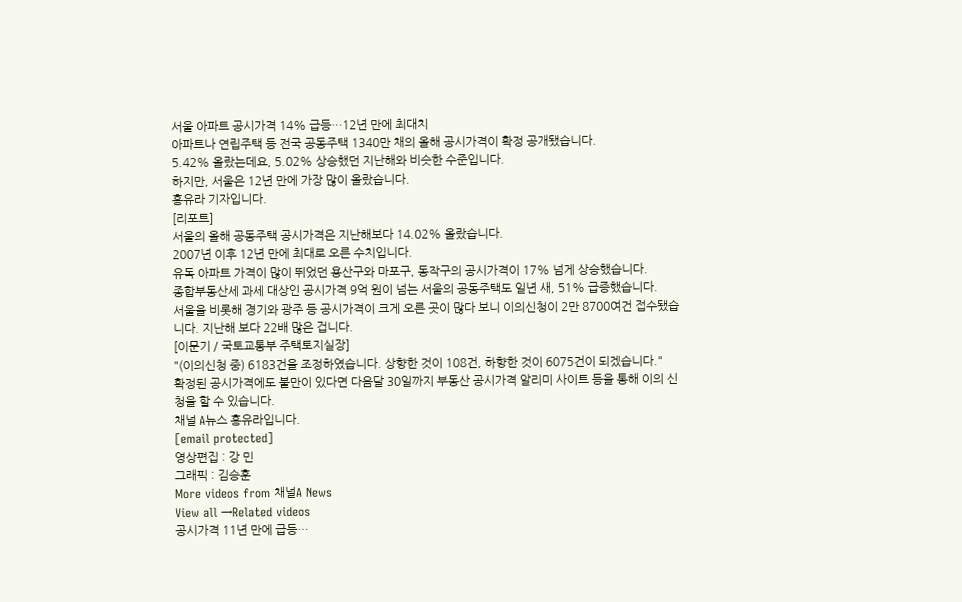서울 아파트 공시가격 14% 급등…12년 만에 최대치
아파트나 연립주택 등 전국 공동주택 1340만 채의 올해 공시가격이 확정 공개됐습니다.
5.42% 올랐는데요, 5.02% 상승했던 지난해와 비슷한 수준입니다.
하지만, 서울은 12년 만에 가장 많이 올랐습니다.
홍유라 기자입니다.
[리포트]
서울의 올해 공동주택 공시가격은 지난해보다 14.02% 올랐습니다.
2007년 이후 12년 만에 최대로 오른 수치입니다.
유독 아파트 가격이 많이 뛰었던 용산구와 마포구, 동작구의 공시가격이 17% 넘게 상승했습니다.
종합부동산세 과세 대상인 공시가격 9억 원이 넘는 서울의 공동주택도 일년 새, 51% 급증했습니다.
서울을 비롯해 경기와 광주 등 공시가격이 크게 오른 곳이 많다 보니 이의신청이 2만 8700여건 접수됐습니다. 지난해 보다 22배 많은 겁니다.
[이문기 / 국토교통부 주택토지실장]
"(이의신청 중) 6183건을 조정하였습니다. 상향한 것이 108건, 하향한 것이 6075건이 되겠습니다."
확정된 공시가격에도 불만이 있다면 다음달 30일까지 부동산 공시가격 알리미 사이트 등을 통해 이의 신청을 할 수 있습니다.
채널 A뉴스 홍유라입니다.
[email protected]
영상편집 : 강 민
그래픽 : 김승훈
More videos from 채널A News
View all →Related videos
공시가격 11년 만에 급등…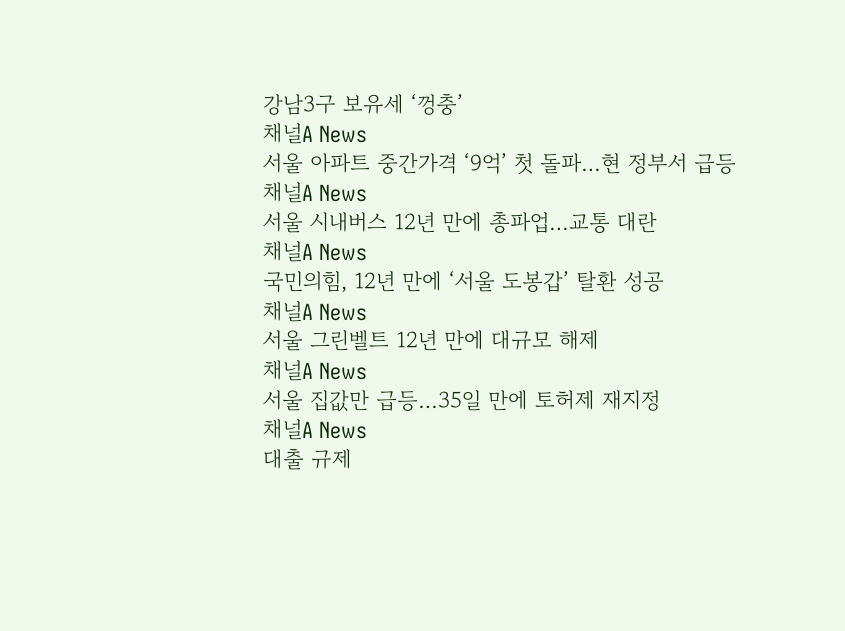강남3구 보유세 ‘껑충’
채널A News
서울 아파트 중간가격 ‘9억’ 첫 돌파…현 정부서 급등
채널A News
서울 시내버스 12년 만에 총파업…교통 대란
채널A News
국민의힘, 12년 만에 ‘서울 도봉갑’ 탈환 성공
채널A News
서울 그린벨트 12년 만에 대규모 해제
채널A News
서울 집값만 급등…35일 만에 토허제 재지정
채널A News
대출 규제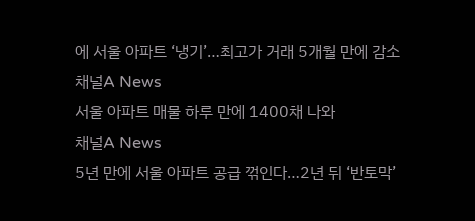에 서울 아파트 ‘냉기’…최고가 거래 5개월 만에 감소
채널A News
서울 아파트 매물 하루 만에 1400채 나와
채널A News
5년 만에 서울 아파트 공급 꺾인다…2년 뒤 ‘반토막’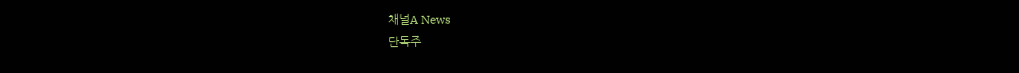채널A News
단독주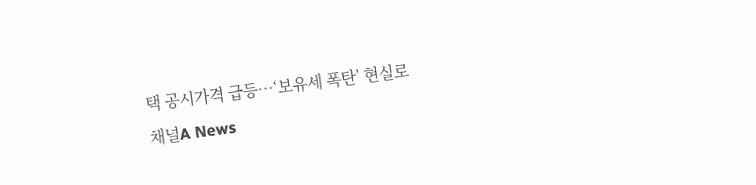택 공시가격 급등…‘보유세 폭탄’ 현실로
채널A News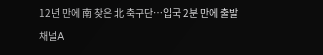12년 만에 南 찾은 北 축구단…입국 2분 만에 출발
채널A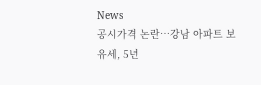News
공시가격 논란…강남 아파트 보유세, 5년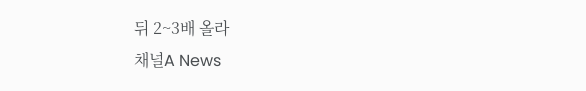뒤 2~3배 올라
채널A News